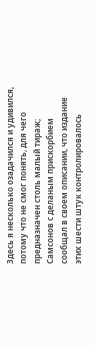Здесь я несколько озадачился и удивился, потому что не смог понять, для чего предназначен столь малый тираж; Самсонов с деланым прискорбием сообщал в своем описании, что издание этих шести штук контролировалось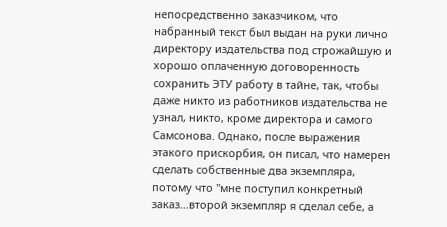непосредственно заказчиком, что набранный текст был выдан на руки лично директору издательства под строжайшую и хорошо оплаченную договоренность сохранить ЭТУ работу в тайне, так, чтобы даже никто из работников издательства не узнал, никто, кроме директора и самого Самсонова. Однако, после выражения этакого прискорбия, он писал, что намерен сделать собственные два экземпляра, потому что "мне поступил конкретный заказ...второй экземпляр я сделал себе, а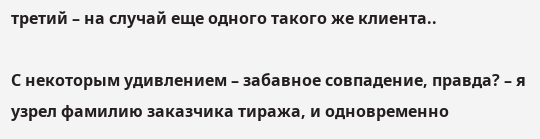третий – на случай еще одного такого же клиента..

С некоторым удивлением – забавное совпадение, правда? – я узрел фамилию заказчика тиража, и одновременно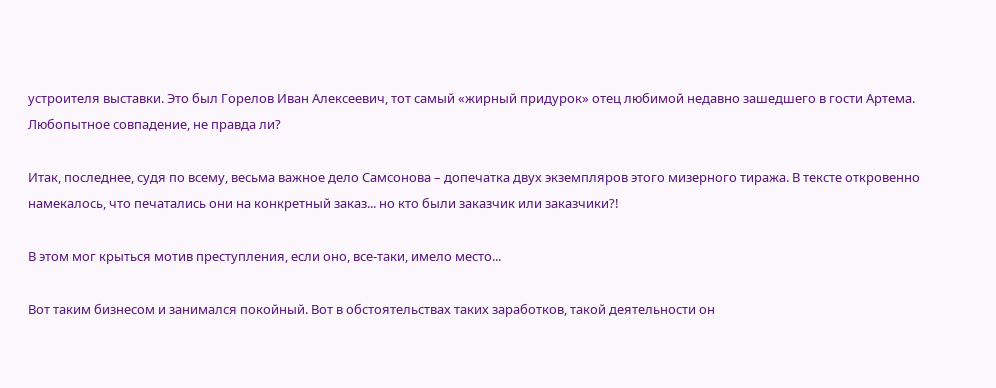устроителя выставки. Это был Горелов Иван Алексеевич, тот самый «жирный придурок» отец любимой недавно зашедшего в гости Артема. Любопытное совпадение, не правда ли?

Итак, последнее, судя по всему, весьма важное дело Самсонова – допечатка двух экземпляров этого мизерного тиража. В тексте откровенно намекалось, что печатались они на конкретный заказ... но кто были заказчик или заказчики?!

В этом мог крыться мотив преступления, если оно, все-таки, имело место...

Вот таким бизнесом и занимался покойный. Вот в обстоятельствах таких заработков, такой деятельности он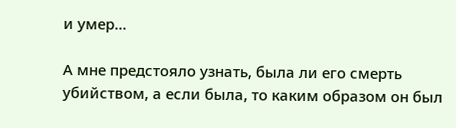и умер...

А мне предстояло узнать, была ли его смерть убийством, а если была, то каким образом он был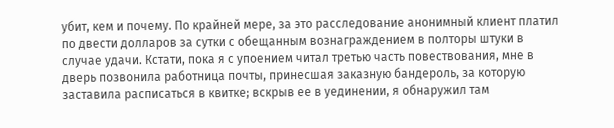убит, кем и почему. По крайней мере, за это расследование анонимный клиент платил по двести долларов за сутки с обещанным вознаграждением в полторы штуки в случае удачи. Кстати, пока я с упоением читал третью часть повествования, мне в дверь позвонила работница почты, принесшая заказную бандероль, за которую заставила расписаться в квитке; вскрыв ее в уединении, я обнаружил там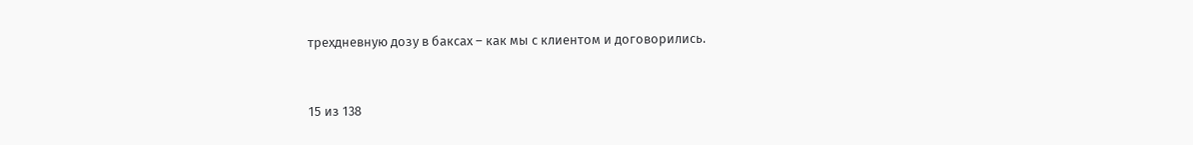трехдневную дозу в баксах – как мы с клиентом и договорились.



15 из 138